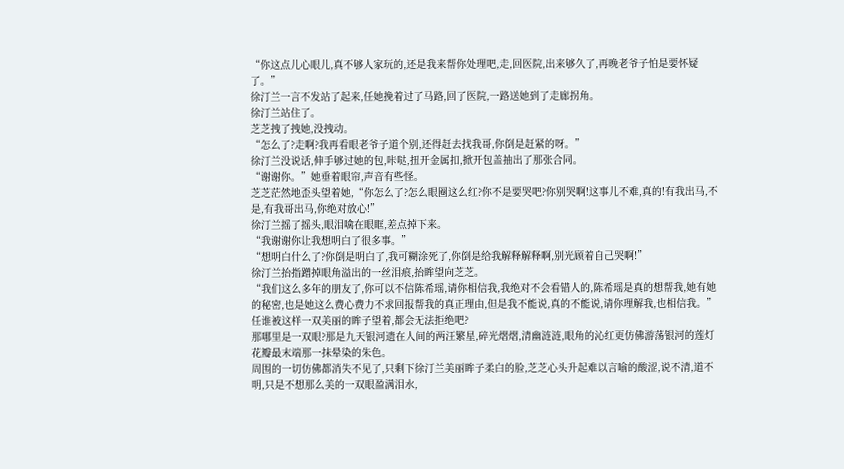“你这点儿心眼儿,真不够人家玩的,还是我来帮你处理吧,走,回医院,出来够久了,再晚老爷子怕是要怀疑了。”
徐汀兰一言不发站了起来,任她挽着过了马路,回了医院,一路送她到了走廊拐角。
徐汀兰站住了。
芝芝拽了拽她,没拽动。
“怎么了?走啊?我再看眼老爷子道个别,还得赶去找我哥,你倒是赶紧的呀。”
徐汀兰没说话,伸手够过她的包,咔哒,扭开金属扣,掀开包盖抽出了那张合同。
“谢谢你。”她垂着眼帘,声音有些怪。
芝芝茫然地歪头望着她,“你怎么了?怎么眼圈这么红?你不是要哭吧?你别哭啊!这事儿不难,真的!有我出马,不是,有我哥出马,你绝对放心!”
徐汀兰摇了摇头,眼泪噙在眼眶,差点掉下来。
“我谢谢你让我想明白了很多事。”
“想明白什么了?你倒是明白了,我可糊涂死了,你倒是给我解释解释啊,别光顾着自己哭啊!”
徐汀兰抬指蹭掉眼角溢出的一丝泪痕,抬眸望向芝芝。
“我们这么多年的朋友了,你可以不信陈希瑶,请你相信我,我绝对不会看错人的,陈希瑶是真的想帮我,她有她的秘密,也是她这么费心费力不求回报帮我的真正理由,但是我不能说,真的不能说,请你理解我,也相信我。”
任谁被这样一双美丽的眸子望着,都会无法拒绝吧?
那哪里是一双眼?那是九天银河遗在人间的两汪繁星,碎光熠熠,清幽涟涟,眼角的沁红更仿佛游荡银河的莲灯花瓣最末端那一抹晕染的朱色。
周围的一切仿佛都消失不见了,只剩下徐汀兰美丽眸子柔白的脸,芝芝心头升起难以言喻的酸涩,说不清,道不明,只是不想那么美的一双眼盈满泪水,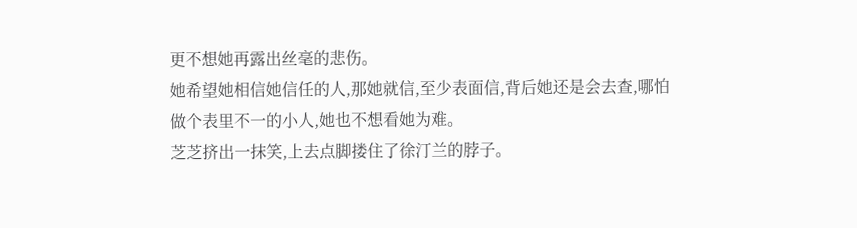更不想她再露出丝毫的悲伤。
她希望她相信她信任的人,那她就信,至少表面信,背后她还是会去查,哪怕做个表里不一的小人,她也不想看她为难。
芝芝挤出一抹笑,上去点脚搂住了徐汀兰的脖子。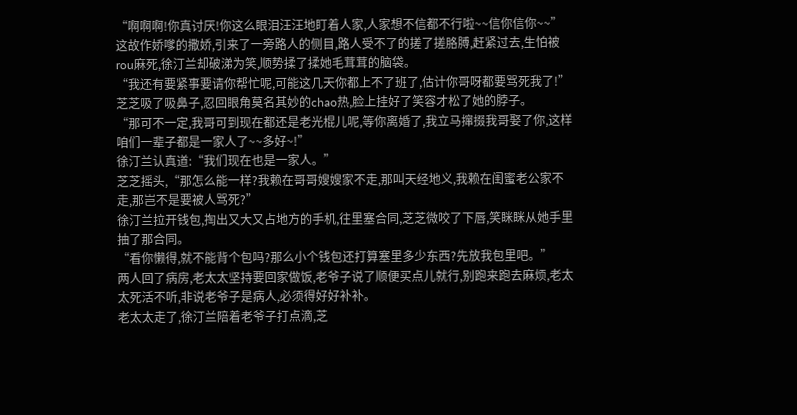“啊啊啊!你真讨厌!你这么眼泪汪汪地盯着人家,人家想不信都不行啦~~信你信你~~”
这故作娇嗲的撒娇,引来了一旁路人的侧目,路人受不了的搓了搓胳膊,赶紧过去,生怕被rou麻死,徐汀兰却破涕为笑,顺势揉了揉她毛茸茸的脑袋。
“我还有要紧事要请你帮忙呢,可能这几天你都上不了班了,估计你哥呀都要骂死我了!”
芝芝吸了吸鼻子,忍回眼角莫名其妙的chao热,脸上挂好了笑容才松了她的脖子。
“那可不一定,我哥可到现在都还是老光棍儿呢,等你离婚了,我立马撺掇我哥娶了你,这样咱们一辈子都是一家人了~~多好~!”
徐汀兰认真道:“我们现在也是一家人。”
芝芝摇头,“那怎么能一样?我赖在哥哥嫂嫂家不走,那叫天经地义,我赖在闺蜜老公家不走,那岂不是要被人骂死?”
徐汀兰拉开钱包,掏出又大又占地方的手机,往里塞合同,芝芝微咬了下唇,笑眯眯从她手里抽了那合同。
“看你懒得,就不能背个包吗?那么小个钱包还打算塞里多少东西?先放我包里吧。”
两人回了病房,老太太坚持要回家做饭,老爷子说了顺便买点儿就行,别跑来跑去麻烦,老太太死活不听,非说老爷子是病人,必须得好好补补。
老太太走了,徐汀兰陪着老爷子打点滴,芝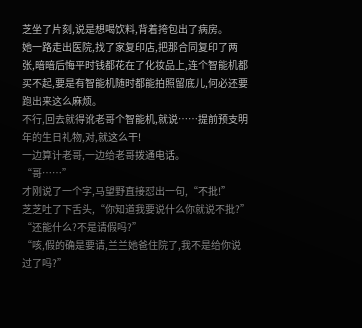芝坐了片刻,说是想喝饮料,背着挎包出了病房。
她一路走出医院,找了家复印店,把那合同复印了两张,暗暗后悔平时钱都花在了化妆品上,连个智能机都买不起,要是有智能机随时都能拍照留底儿,何必还要跑出来这么麻烦。
不行,回去就得讹老哥个智能机,就说……提前预支明年的生日礼物,对,就这么干!
一边算计老哥,一边给老哥拨通电话。
“哥……”
才刚说了一个字,马望野直接怼出一句,“不批!”
芝芝吐了下舌头,“你知道我要说什么你就说不批?”
“还能什么?不是请假吗?”
“咳,假的确是要请,兰兰她爸住院了,我不是给你说过了吗?”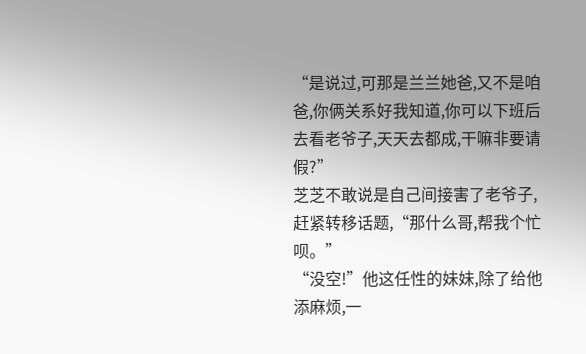“是说过,可那是兰兰她爸,又不是咱爸,你俩关系好我知道,你可以下班后去看老爷子,天天去都成,干嘛非要请假?”
芝芝不敢说是自己间接害了老爷子,赶紧转移话题,“那什么哥,帮我个忙呗。”
“没空!”他这任性的妹妹,除了给他添麻烦,一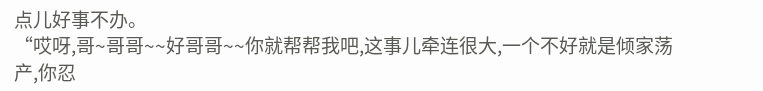点儿好事不办。
“哎呀,哥~哥哥~~好哥哥~~你就帮帮我吧,这事儿牵连很大,一个不好就是倾家荡产,你忍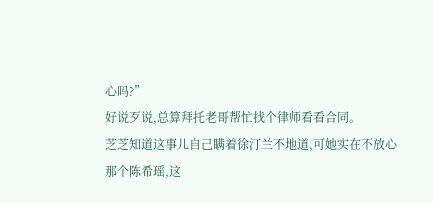心吗?”
好说歹说,总算拜托老哥帮忙找个律师看看合同。
芝芝知道这事儿自己瞒着徐汀兰不地道,可她实在不放心那个陈希瑶,这